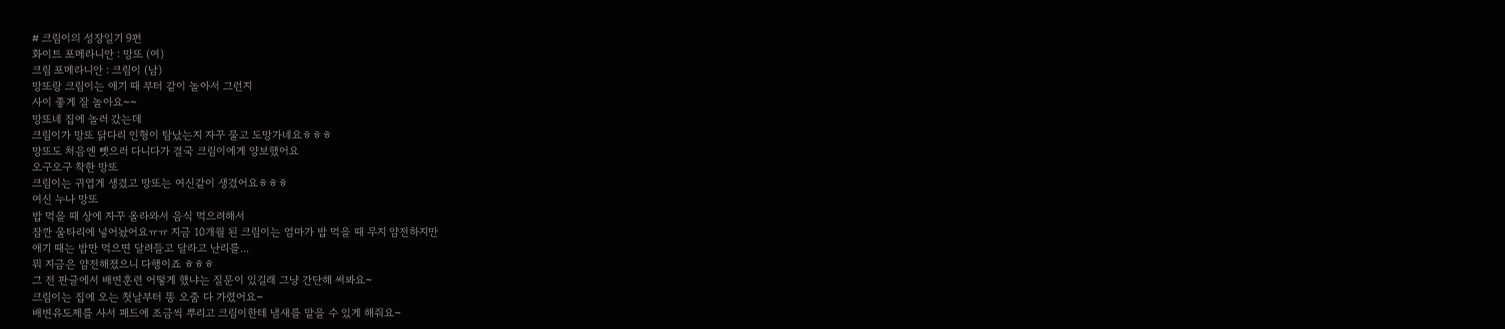# 크림이의 성장일기 9편
화이트 포메라니안 : 망또 (여)
크림 포메라니안 : 크림이 (남)
망또랑 크림이는 애기 때 부터 같이 놀아서 그런지
사이 좋게 잘 놀아요~~
망또네 집에 놀러 갔는데
크림이가 망또 닭다리 인형이 탐났는지 자꾸 물고 도망가네요ㅎㅎㅎ
망또도 처음엔 뺏으러 다니다가 결국 크림이에게 양보했어요
오구오구 착한 망또
크림이는 귀엽게 생겼고 망또는 여신같이 생겼어요ㅎㅎㅎ
여신 누나 망또
밥 먹을 때 상에 자꾸 올라와서 음식 먹으려해서
잠깐 울타리에 넣어놨어요ㅠㅠ 지금 10개월 된 크림이는 엄마가 밥 먹을 때 무지 얌전하지만
애기 때는 밥만 먹으면 달려들고 달라고 난리를...
뭐 지금은 얌전해졌으니 다행이죠 ㅎㅎㅎ
그 전 판글에서 배변훈련 어떻게 했냐는 질문이 있길래 그냥 간단해 써봐요~
크림이는 집에 오는 첫날부터 똥 오줌 다 가렸어요~
배변유도제를 사서 패드에 조금씩 뿌리고 크림이한테 냄새를 맡을 수 있게 해줘요~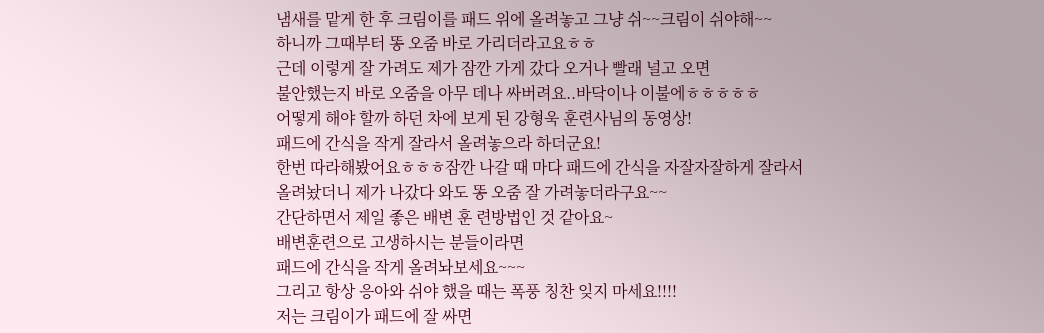냄새를 맡게 한 후 크림이를 패드 위에 올려놓고 그냥 쉬~~크림이 쉬야해~~
하니까 그때부터 똥 오줌 바로 가리더라고요ㅎㅎ
근데 이렇게 잘 가려도 제가 잠깐 가게 갔다 오거나 빨래 널고 오면
불안했는지 바로 오줌을 아무 데나 싸버려요..바닥이나 이불에ㅎㅎㅎㅎㅎ
어떻게 해야 할까 하던 차에 보게 된 강형욱 훈련사님의 동영상!
패드에 간식을 작게 잘라서 올려놓으라 하더군요!
한번 따라해봤어요ㅎㅎㅎ잠깐 나갈 때 마다 패드에 간식을 자잘자잘하게 잘라서
올려놨더니 제가 나갔다 와도 똥 오줌 잘 가려놓더라구요~~
간단하면서 제일 좋은 배변 훈 련방법인 것 같아요~
배변훈련으로 고생하시는 분들이라면
패드에 간식을 작게 올려놔보세요~~~
그리고 항상 응아와 쉬야 했을 때는 폭풍 칭찬 잊지 마세요!!!!
저는 크림이가 패드에 잘 싸면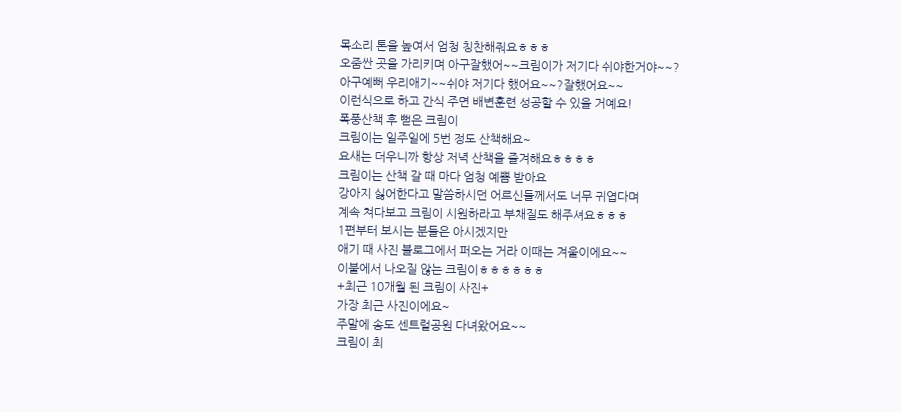목소리 톤을 높여서 엄청 칭찬해줘요ㅎㅎㅎ
오줌싼 곳을 가리키며 아구잘했어~~크림이가 저기다 쉬야한거야~~?
아구예뻐 우리애기~~쉬야 저기다 했어요~~?잘했어요~~
이런식으로 하고 간식 주면 배변훈련 성공할 수 있을 거예요!
폭풍산책 후 뻗은 크림이
크림이는 일주일에 5번 정도 산책해요~
요새는 더우니까 항상 저녁 산책을 즐겨해요ㅎㅎㅎㅎ
크림이는 산책 갈 때 마다 엄청 예쁨 받아요
강아지 싫어한다고 말씀하시던 어르신들께서도 너무 귀엽다며
계속 쳐다보고 크림이 시원하라고 부채질도 해주셔요ㅎㅎㅎ
1편부터 보시는 분들은 아시겠지만
애기 때 사진 블로그에서 퍼오는 거라 이때는 겨울이에요~~
이불에서 나오질 않는 크림이ㅎㅎㅎㅎㅎㅎ
+최근 10개월 된 크림이 사진+
가장 최근 사진이에요~
주말에 송도 센트럴공원 다녀왔어요~~
크림이 최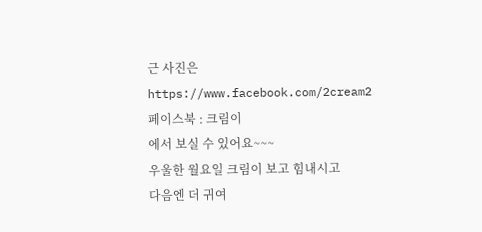근 사진은
https://www.facebook.com/2cream2
페이스북 : 크림이
에서 보실 수 있어요~~~
우울한 월요일 크림이 보고 힘내시고
다음엔 더 귀여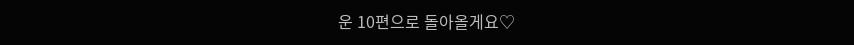운 10편으로 돌아올게요♡